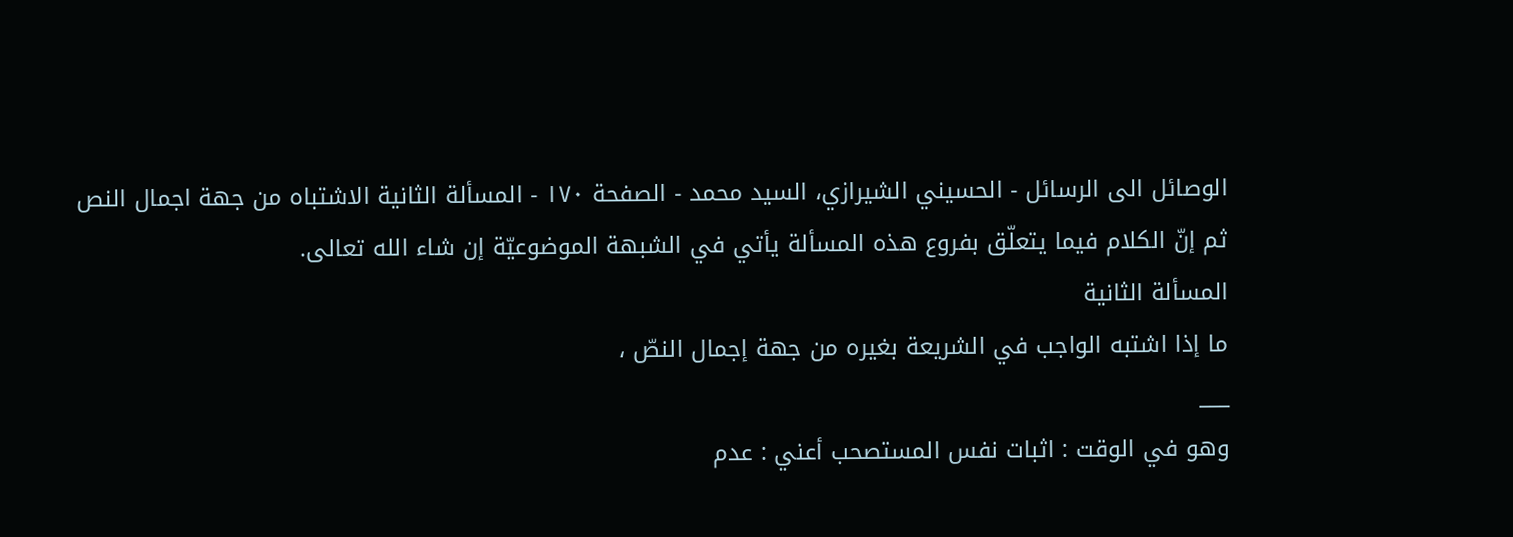الوصائل الى الرسائل - الحسيني الشيرازي، السيد محمد - الصفحة ١٧٠ - المسألة الثانية الاشتباه من جهة اجمال النص
ثم إنّ الكلام فيما يتعلّق بفروع هذه المسألة يأتي في الشبهة الموضوعيّة إن شاء الله تعالى.
المسألة الثانية
ما إذا اشتبه الواجب في الشريعة بغيره من جهة إجمال النصّ ،
___
وهو في الوقت : اثبات نفس المستصحب أعني : عدم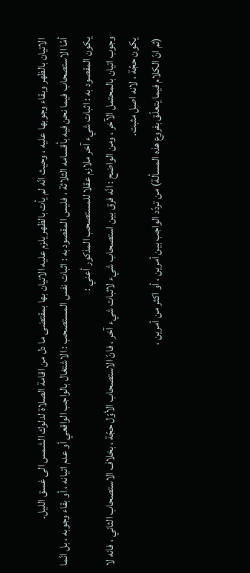الاتيان بالظهر وبقاء وجوبها عليه ، وحيث انّه لم يأت بالظهر يلزم عليه الاتيان بها بمقتضى ما دل من اقامة الصلاة لدلوك الشمس الى غسق الليل.
أمّا الاستصحاب فيما نحن فيه بأقسامه الثلاثة ، فليس المقصود به : اثبات نفس المستصحب : الاشتغال بالواجب الواقعي أو عدم اتيانه ، أو بقاء وجوبه ، بل انّما يكون المقصود به : اثبات شيء آخر ملازم عقلا للمستصحب المذكور أعني :
وجوب اتيان بالمحتمل الآخر ، ومن الواضح : انّه فرق بين استصحاب شيء لاثبات شيء آخر ، فانّ الاستصحاب الأوّل حجّة ، بخلاف الاستصحاب الثاني ، فانه لا يكون حجّة ، لانه اصل مثبت.
(ثم انّ الكلام فيما يتعلّق بفروع هذه المسألة) من تردّد الواجب بين أمرين ، أو اكثر من أمرين ،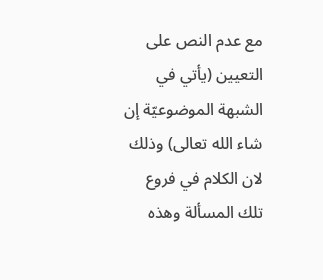مع عدم النص على التعيين (يأتي في الشبهة الموضوعيّة إن شاء الله تعالى) وذلك لان الكلام في فروع تلك المسألة وهذه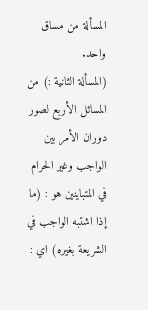المسألة من مساق واحد.
(المسألة الثانية :) من المسائل الأربع لصور دوران الأمر بين الواجب وغير الحرام في المتباينين هو : (ما إذا اشتبه الواجب في الشريعة بغيره) اي :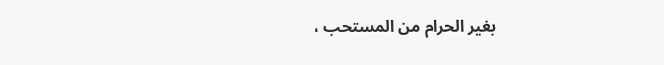بغير الحرام من المستحب ،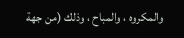والمكروه ، والمباح ، وذلك (من جهة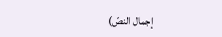إجمال النصّ)